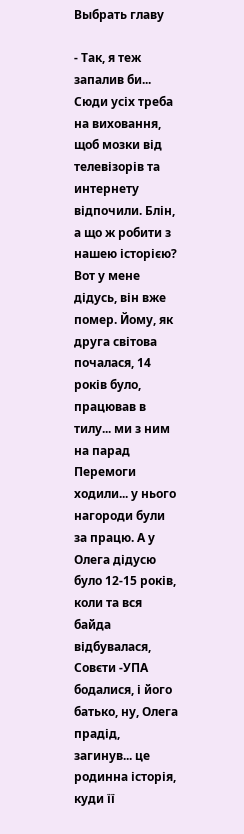Выбрать главу

- Так, я теж запалив би... Сюди усіх треба на виховання, щоб мозки від телевізорів та интернету відпочили. Блін, а що ж робити з нашею історією? Вот у мене дідусь, він вже помер. Йому, як друга світова почалася, 14 років було, працював в тилу... ми з ним на парад Перемоги ходили... у нього нагороди були за працю. А у Олега дідусю було 12-15 років, коли та вся байда відбувалася, Совєти -УПА бодалися, і його батько, ну, Олега прадід, загинув... це родинна історія, куди її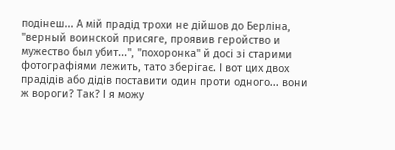подінеш... А мій прадід трохи не дійшов до Берліна, "верный воинской присяге, проявив геройство и мужество был убит...", "похоронка" й досі зі старими фотографіями лежить, тато зберігає. І вот цих двох прадідів або дідів поставити один проти одного... вони ж вороги? Так? І я можу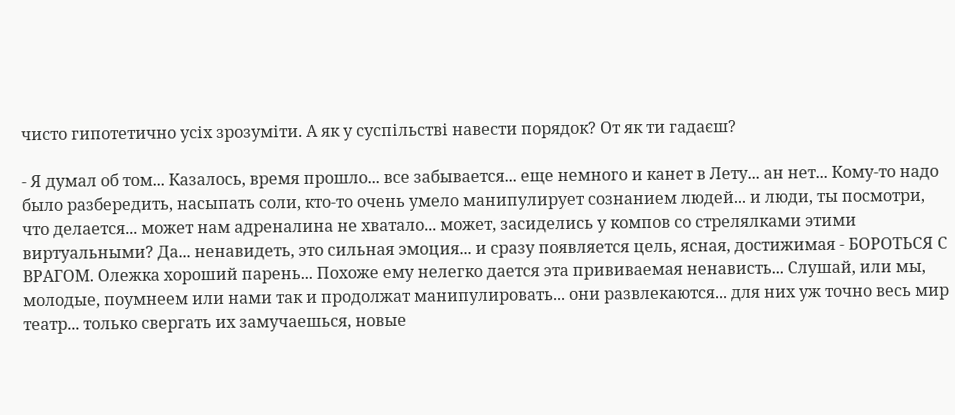чисто гипотетично усіх зрозуміти. А як у суспільстві навести порядок? От як ти гадаєш?

- Я думал об том... Казалось, время прошло... все забывается... еще немного и канет в Лету... ан нет... Кому-то надо было разбередить, насыпать соли, кто-то очень умело манипулирует сознанием людей... и люди, ты посмотри, что делается... может нам адреналина не хватало... может, засиделись у компов со стрелялками этими виртуальными? Да... ненавидеть, это сильная эмоция... и сразу появляется цель, ясная, достижимая - БОРОТЬСЯ С ВРАГОМ. Олежка хороший парень... Похоже ему нелегко дается эта прививаемая ненависть... Слушай, или мы, молодые, поумнеем или нами так и продолжат манипулировать... они развлекаются... для них уж точно весь мир театр... только свергать их замучаешься, новые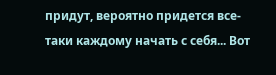придут, вероятно придется все-таки каждому начать с себя... Вот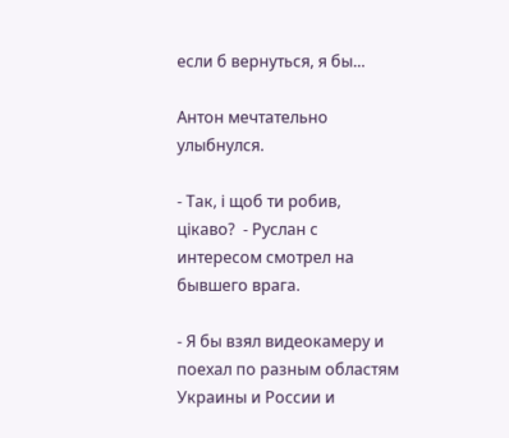если б вернуться, я бы...

Антон мечтательно улыбнулся.

- Так, і щоб ти робив, цікаво?  - Руслан с интересом смотрел на бывшего врага.

- Я бы взял видеокамеру и поехал по разным областям Украины и России и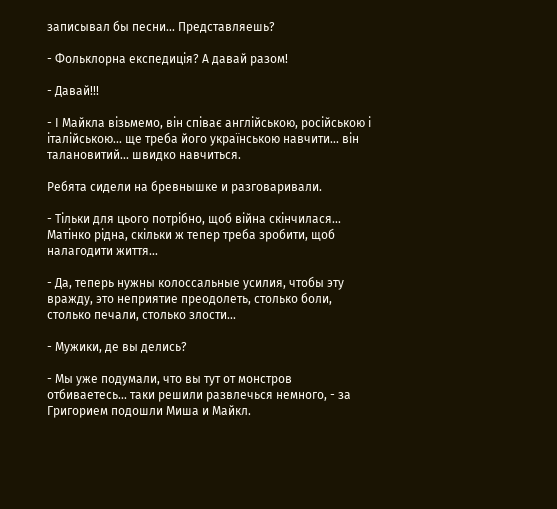записывал бы песни... Представляешь?

- Фольклорна експедиція? А давай разом!

- Давай!!!

- І Майкла візьмемо, він співає англійською, російською і італійською... ще треба його українською навчити... він талановитий... швидко навчиться.

Ребята сидели на бревнышке и разговаривали.

- Тільки для цього потрібно, щоб війна скінчилася... Матінко рідна, скільки ж тепер треба зробити, щоб налагодити життя...

- Да, теперь нужны колоссальные усилия, чтобы эту вражду, это неприятие преодолеть, столько боли, столько печали, столько злости...

- Мужики, де вы делись?

- Мы уже подумали, что вы тут от монстров отбиваетесь... таки решили развлечься немного, - за Григорием подошли Миша и Майкл.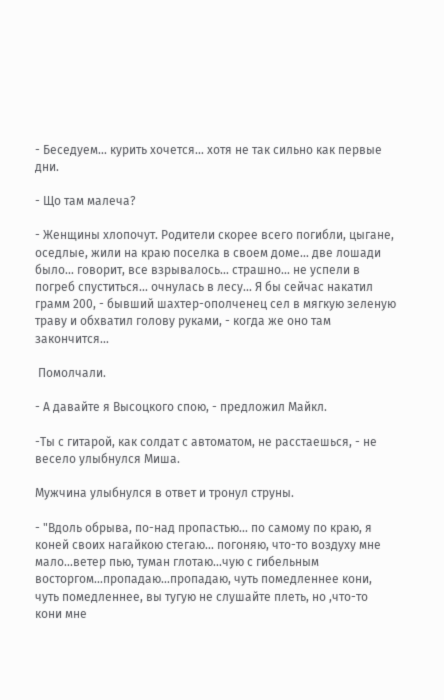- Беседуем... курить хочется... хотя не так сильно как первые дни.

- Що там малеча?

- Женщины хлопочут. Родители скорее всего погибли, цыгане, оседлые, жили на краю поселка в своем доме... две лошади было... говорит, все взрывалось... страшно... не успели в погреб спуститься... очнулась в лесу... Я бы сейчас накатил грамм 200, - бывший шахтер-ополченец сел в мягкую зеленую траву и обхватил голову руками, - когда же оно там закончится...

 Помолчали.

- А давайте я Высоцкого спою, - предложил Майкл.

-Ты с гитарой, как солдат с автоматом, не расстаешься, - не весело улыбнулся Миша.

Мужчина улыбнулся в ответ и тронул струны.

- "Вдоль обрыва, по-над пропастью... по самому по краю, я коней своих нагайкою стегаю... погоняю, что-то воздуху мне мало...ветер пью, туман глотаю...чую с гибельным восторгом...пропадаю...пропадаю, чуть помедленнее кони, чуть помедленнее, вы тугую не слушайте плеть, но ,что-то кони мне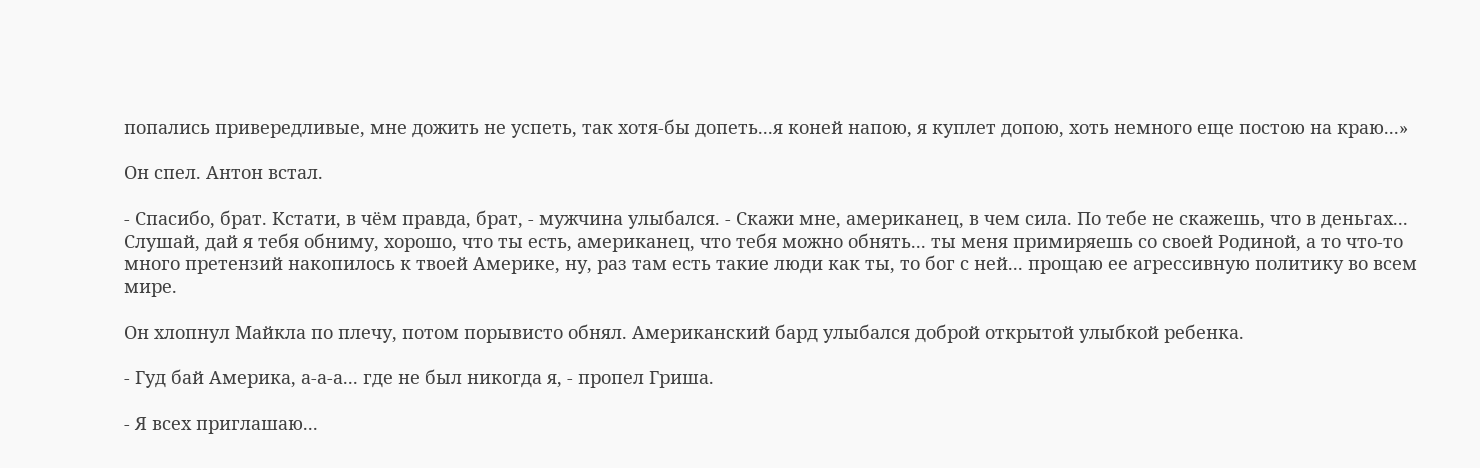попались привередливые, мне дожить не успеть, так хотя-бы допеть...я коней напою, я куплет допою, хоть немного еще постою на краю...»

Он спел. Антон встал.

- Спасибо, брат. Кстати, в чём правда, брат, - мужчина улыбался. - Скажи мне, американец, в чем сила. По тебе не скажешь, что в деньгах... Слушай, дай я тебя обниму, хорошо, что ты есть, американец, что тебя можно обнять... ты меня примиряешь со своей Родиной, а то что-то много претензий накопилось к твоей Америке, ну, раз там есть такие люди как ты, то бог с ней... прощаю ее агрессивную политику во всем мире.

Он хлопнул Майкла по плечу, потом порывисто обнял. Американский бард улыбался доброй открытой улыбкой ребенка.

- Гуд бай Америка, а-а-а... где не был никогда я, - пропел Гриша.

- Я всех приглашаю...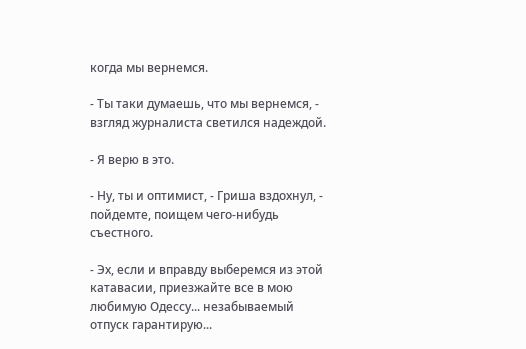когда мы вернемся.

- Ты таки думаешь, что мы вернемся, - взгляд журналиста светился надеждой.

- Я верю в это.

- Ну, ты и оптимист, - Гриша вздохнул, - пойдемте, поищем чего-нибудь съестного.

- Эх, если и вправду выберемся из этой катавасии, приезжайте все в мою любимую Одессу... незабываемый отпуск гарантирую...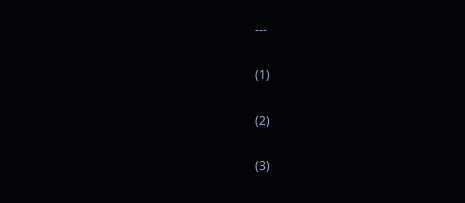---

(1)

(2)

(3)